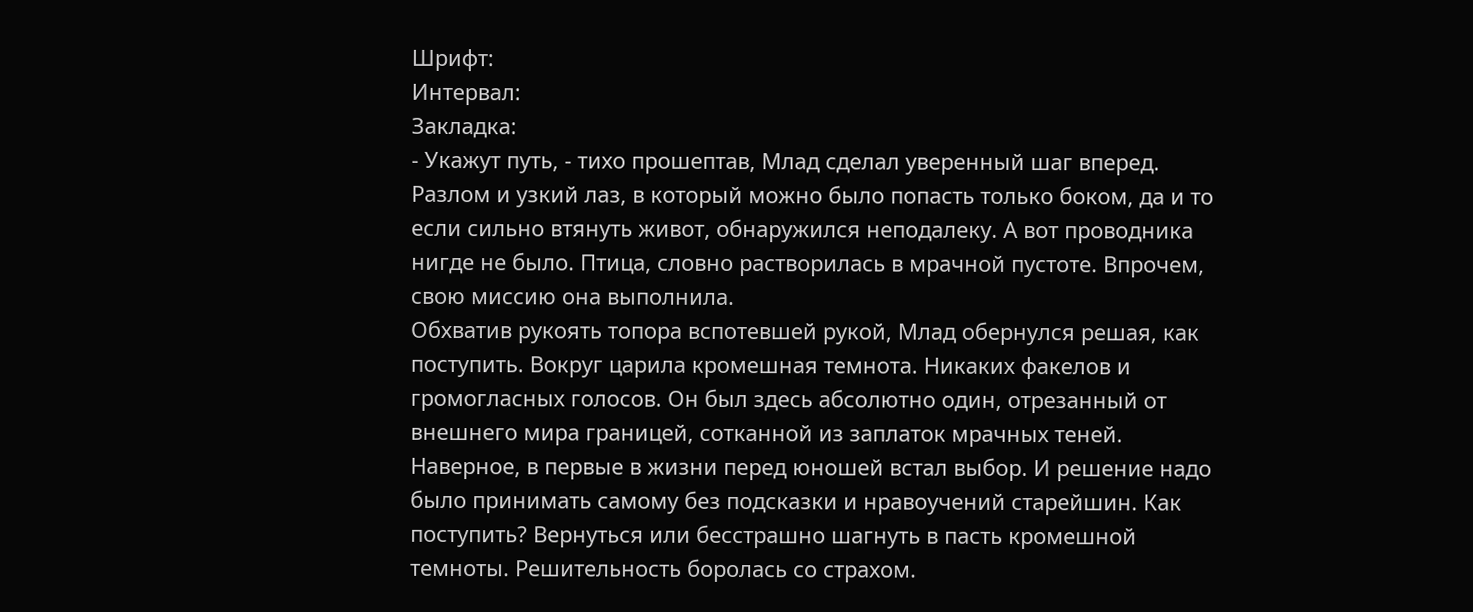Шрифт:
Интервал:
Закладка:
- Укажут путь, - тихо прошептав, Млад сделал уверенный шаг вперед.
Разлом и узкий лаз, в который можно было попасть только боком, да и то если сильно втянуть живот, обнаружился неподалеку. А вот проводника нигде не было. Птица, словно растворилась в мрачной пустоте. Впрочем, свою миссию она выполнила.
Обхватив рукоять топора вспотевшей рукой, Млад обернулся решая, как поступить. Вокруг царила кромешная темнота. Никаких факелов и громогласных голосов. Он был здесь абсолютно один, отрезанный от внешнего мира границей, сотканной из заплаток мрачных теней.
Наверное, в первые в жизни перед юношей встал выбор. И решение надо было принимать самому без подсказки и нравоучений старейшин. Как поступить? Вернуться или бесстрашно шагнуть в пасть кромешной темноты. Решительность боролась со страхом.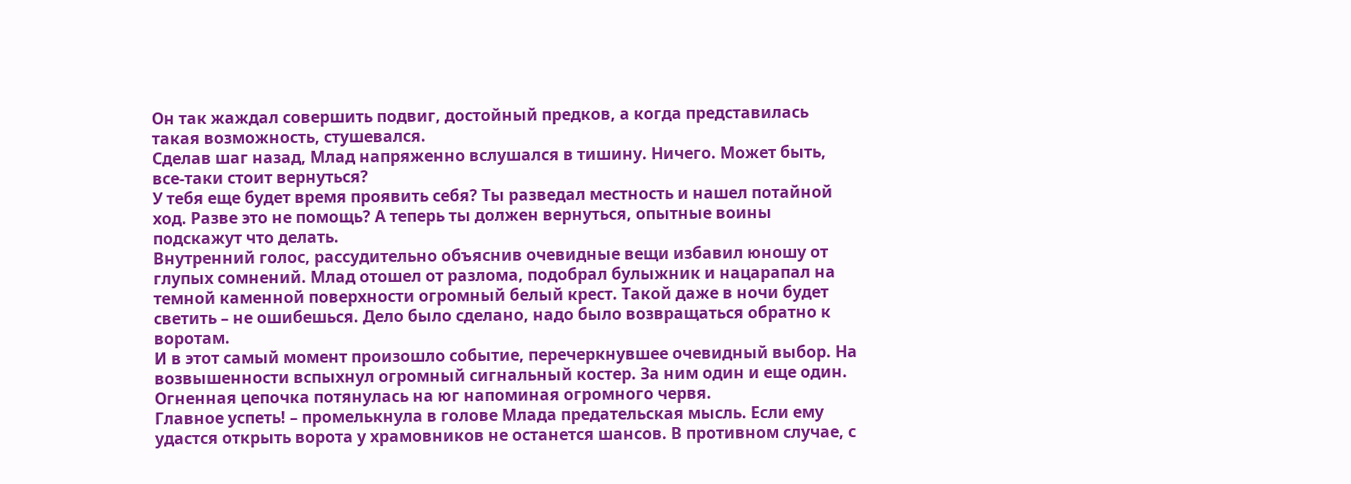Он так жаждал совершить подвиг, достойный предков, а когда представилась такая возможность, стушевался.
Сделав шаг назад, Млад напряженно вслушался в тишину. Ничего. Может быть, все-таки стоит вернуться?
У тебя еще будет время проявить себя? Ты разведал местность и нашел потайной ход. Разве это не помощь? А теперь ты должен вернуться, опытные воины подскажут что делать.
Внутренний голос, рассудительно объяснив очевидные вещи избавил юношу от глупых сомнений. Млад отошел от разлома, подобрал булыжник и нацарапал на темной каменной поверхности огромный белый крест. Такой даже в ночи будет светить – не ошибешься. Дело было сделано, надо было возвращаться обратно к воротам.
И в этот самый момент произошло событие, перечеркнувшее очевидный выбор. На возвышенности вспыхнул огромный сигнальный костер. За ним один и еще один. Огненная цепочка потянулась на юг напоминая огромного червя.
Главное успеть! – промелькнула в голове Млада предательская мысль. Если ему удастся открыть ворота у храмовников не останется шансов. В противном случае, с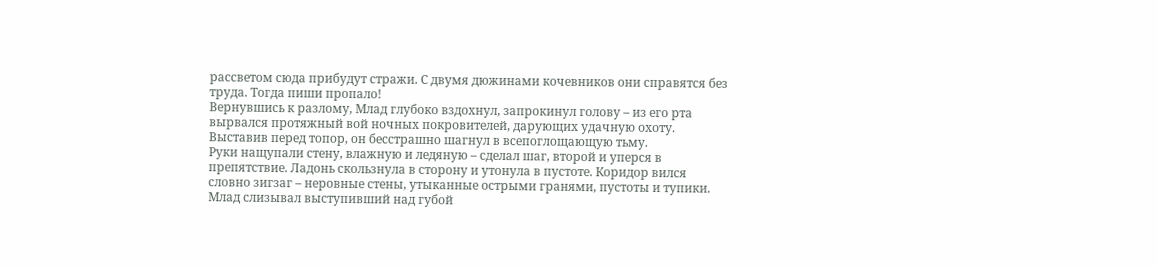рассветом сюда прибудут стражи. С двумя дюжинами кочевников они справятся без труда. Тогда пиши пропало!
Вернувшись к разлому, Млад глубоко вздохнул, запрокинул голову – из его рта вырвался протяжный вой ночных покровителей, дарующих удачную охоту. Выставив перед топор, он бесстрашно шагнул в всепоглощающую тьму.
Руки нащупали стену, влажную и ледяную – сделал шаг, второй и уперся в препятствие. Ладонь скользнула в сторону и утонула в пустоте. Коридор вился словно зигзаг – неровные стены, утыканные острыми гранями, пустоты и тупики. Млад слизывал выступивший над губой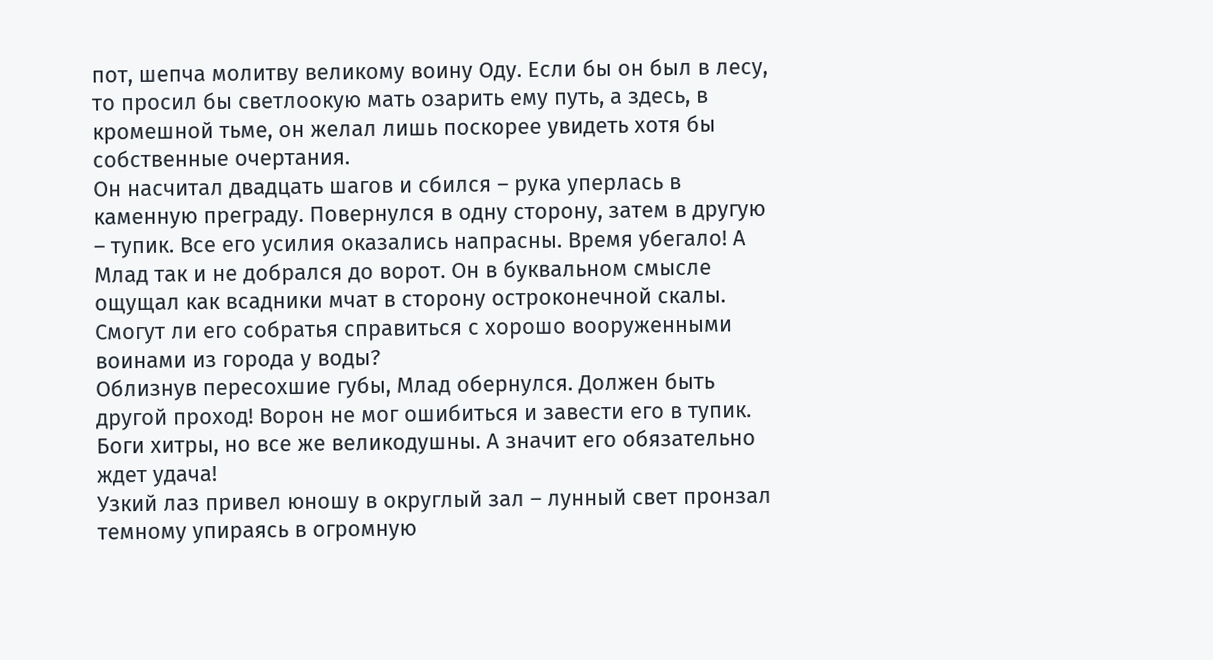пот, шепча молитву великому воину Оду. Если бы он был в лесу, то просил бы светлоокую мать озарить ему путь, а здесь, в кромешной тьме, он желал лишь поскорее увидеть хотя бы собственные очертания.
Он насчитал двадцать шагов и сбился – рука уперлась в каменную преграду. Повернулся в одну сторону, затем в другую – тупик. Все его усилия оказались напрасны. Время убегало! А Млад так и не добрался до ворот. Он в буквальном смысле ощущал как всадники мчат в сторону остроконечной скалы. Смогут ли его собратья справиться с хорошо вооруженными воинами из города у воды?
Облизнув пересохшие губы, Млад обернулся. Должен быть другой проход! Ворон не мог ошибиться и завести его в тупик. Боги хитры, но все же великодушны. А значит его обязательно ждет удача!
Узкий лаз привел юношу в округлый зал – лунный свет пронзал темному упираясь в огромную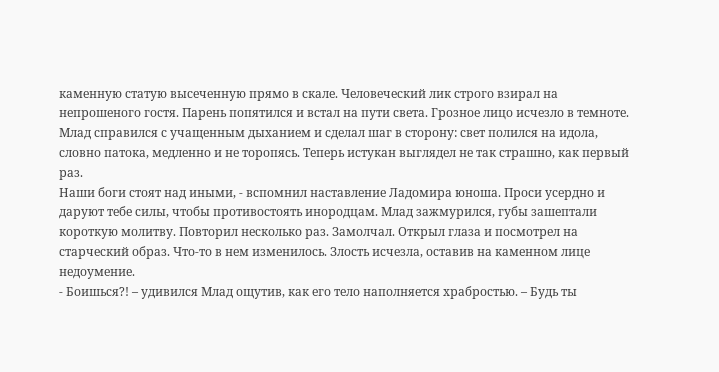каменную статую высеченную прямо в скале. Человеческий лик строго взирал на непрошеного гостя. Парень попятился и встал на пути света. Грозное лицо исчезло в темноте. Млад справился с учащенным дыханием и сделал шаг в сторону: свет полился на идола, словно патока, медленно и не торопясь. Теперь истукан выглядел не так страшно, как первый раз.
Наши боги стоят над иными, - вспомнил наставление Ладомира юноша. Проси усердно и даруют тебе силы, чтобы противостоять инородцам. Млад зажмурился, губы зашептали короткую молитву. Повторил несколько раз. Замолчал. Открыл глаза и посмотрел на старческий образ. Что-то в нем изменилось. Злость исчезла, оставив на каменном лице недоумение.
- Боишься?! – удивился Млад ощутив, как его тело наполняется храбростью. – Будь ты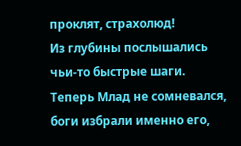проклят, страхолюд!
Из глубины послышались чьи-то быстрые шаги. Теперь Млад не сомневался, боги избрали именно его,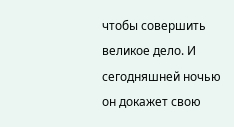чтобы совершить великое дело. И сегодняшней ночью он докажет свою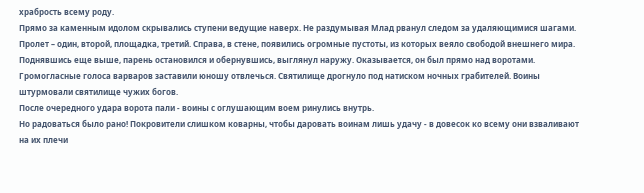храбрость всему роду.
Прямо за каменным идолом скрывались ступени ведущие наверх. Не раздумывая Млад рванул следом за удаляющимися шагами. Пролет – один, второй, площадка, третий. Справа, в стене, появились огромные пустоты, из которых веяло свободой внешнего мира. Поднявшись еще выше, парень остановился и обернувшись, выглянул наружу. Оказывается, он был прямо над воротами. Громогласные голоса варваров заставили юношу отвлечься. Святилище дрогнуло под натиском ночных грабителей. Воины штурмовали святилище чужих богов.
После очередного удара ворота пали - воины с оглушающим воем ринулись внутрь.
Но радоваться было рано! Покровители слишком коварны, чтобы даровать воинам лишь удачу - в довесок ко всему они взваливают на их плечи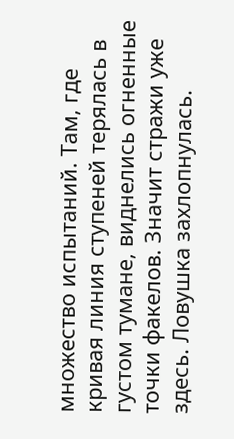множество испытаний. Там, где кривая линия ступеней терялась в густом тумане, виднелись огненные точки факелов. Значит стражи уже здесь. Ловушка захлопнулась.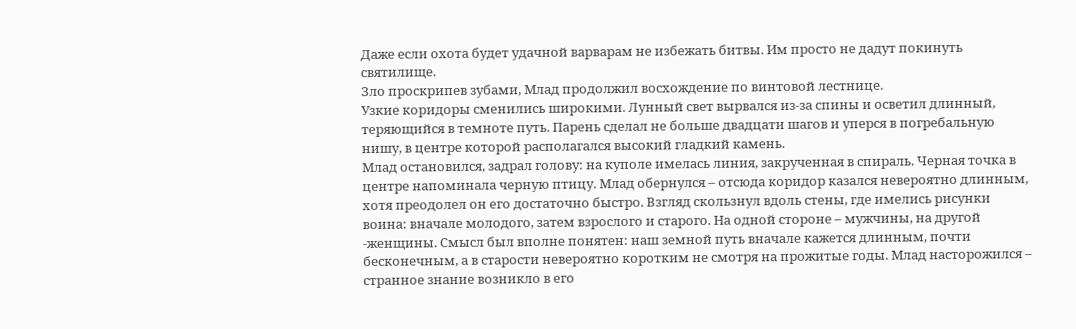Даже если охота будет удачной варварам не избежать битвы. Им просто не дадут покинуть святилище.
Зло проскрипев зубами, Млад продолжил восхождение по винтовой лестнице.
Узкие коридоры сменились широкими. Лунный свет вырвался из-за спины и осветил длинный, теряющийся в темноте путь. Парень сделал не больше двадцати шагов и уперся в погребальную нишу, в центре которой располагался высокий гладкий камень.
Млад остановился, задрал голову: на куполе имелась линия, закрученная в спираль. Черная точка в центре напоминала черную птицу. Млад обернулся – отсюда коридор казался невероятно длинным, хотя преодолел он его достаточно быстро. Взгляд скользнул вдоль стены, где имелись рисунки воина: вначале молодого, затем взрослого и старого. На одной стороне – мужчины, на другой -женщины. Смысл был вполне понятен: наш земной путь вначале кажется длинным, почти бесконечным, а в старости невероятно коротким не смотря на прожитые годы. Млад насторожился – странное знание возникло в его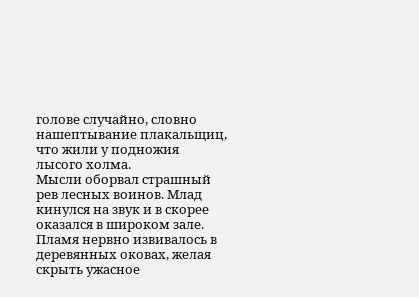голове случайно, словно нашептывание плакальщиц, что жили у подножия лысого холма.
Мысли оборвал страшный рев лесных воинов. Млад кинулся на звук и в скорее оказался в широком зале. Пламя нервно извивалось в деревянных оковах, желая скрыть ужасное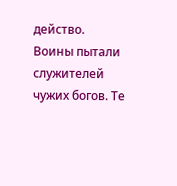действо. Воины пытали служителей чужих богов. Те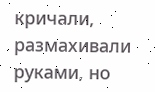кричали, размахивали руками, но